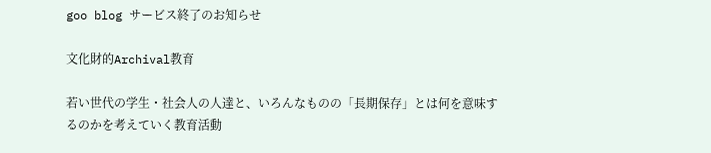goo blog サービス終了のお知らせ

文化財的Archival教育

若い世代の学生・社会人の人達と、いろんなものの「長期保存」とは何を意味するのかを考えていく教育活動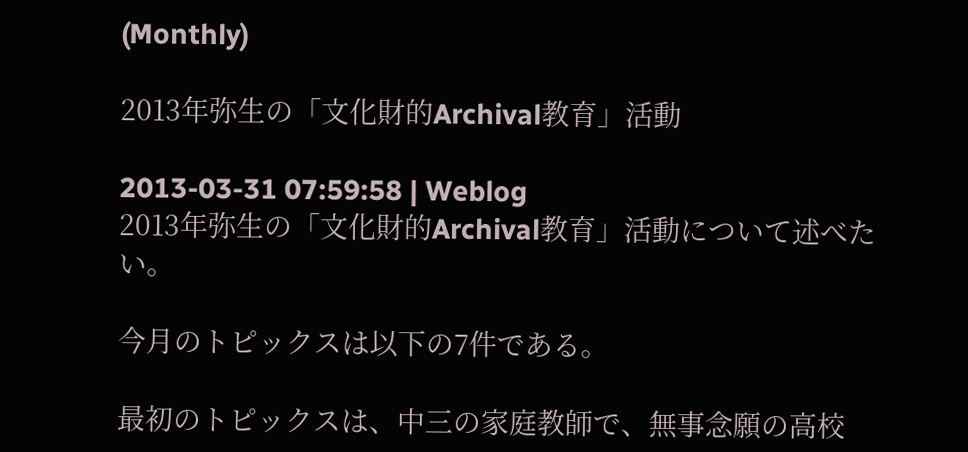(Monthly)

2013年弥生の「文化財的Archival教育」活動

2013-03-31 07:59:58 | Weblog
2013年弥生の「文化財的Archival教育」活動について述べたい。

今月のトピックスは以下の7件である。

最初のトピックスは、中三の家庭教師で、無事念願の高校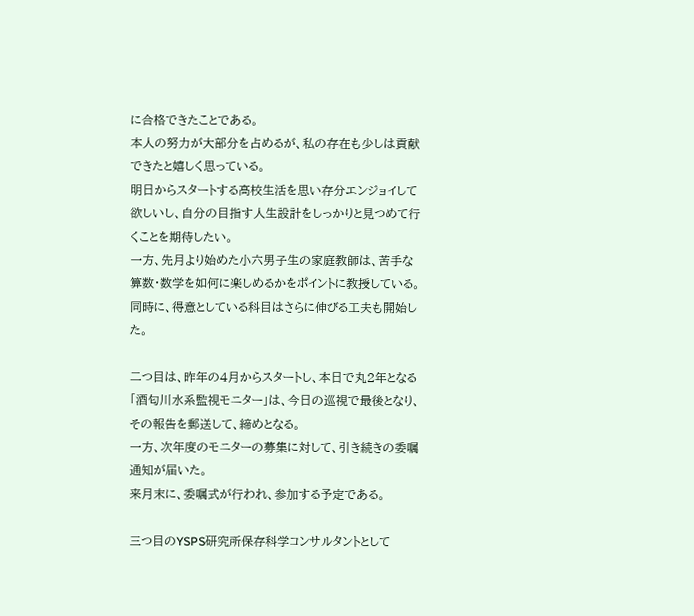に合格できたことである。
本人の努力が大部分を占めるが、私の存在も少しは貢献できたと嬉しく思っている。
明日からスタートする高校生活を思い存分エンジョイして欲しいし、自分の目指す人生設計をしっかりと見つめて行くことを期待したい。
一方、先月より始めた小六男子生の家庭教師は、苦手な算数・数学を如何に楽しめるかをポイントに教授している。
同時に、得意としている科目はさらに伸びる工夫も開始した。

二つ目は、昨年の4月からスタートし、本日で丸2年となる「酒匂川水系監視モニター」は、今日の巡視で最後となり、その報告を郵送して、締めとなる。
一方、次年度のモニターの募集に対して、引き続きの委嘱通知が届いた。
来月末に、委嘱式が行われ、参加する予定である。

三つ目のYSPS研究所保存科学コンサルタントとして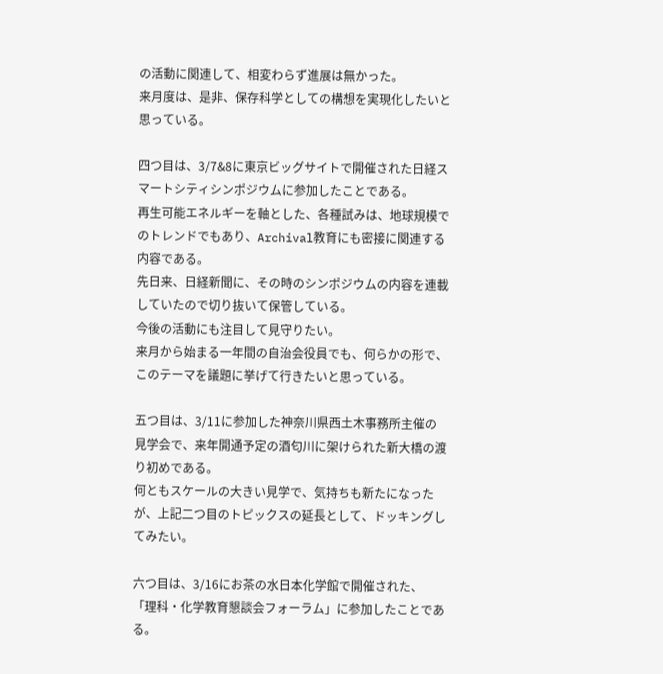の活動に関連して、相変わらず進展は無かった。
来月度は、是非、保存科学としての構想を実現化したいと思っている。

四つ目は、3/7&8に東京ビッグサイトで開催された日経スマートシティシンポジウムに参加したことである。
再生可能エネルギーを軸とした、各種試みは、地球規模でのトレンドでもあり、Archival教育にも密接に関連する内容である。
先日来、日経新聞に、その時のシンポジウムの内容を連載していたので切り抜いて保管している。
今後の活動にも注目して見守りたい。
来月から始まる一年間の自治会役員でも、何らかの形で、このテーマを議題に挙げて行きたいと思っている。

五つ目は、3/11に参加した神奈川県西土木事務所主催の見学会で、来年開通予定の酒匂川に架けられた新大橋の渡り初めである。
何ともスケールの大きい見学で、気持ちも新たになったが、上記二つ目のトピックスの延長として、ドッキングしてみたい。

六つ目は、3/16にお茶の水日本化学館で開催された、「理科・化学教育懇談会フォーラム」に参加したことである。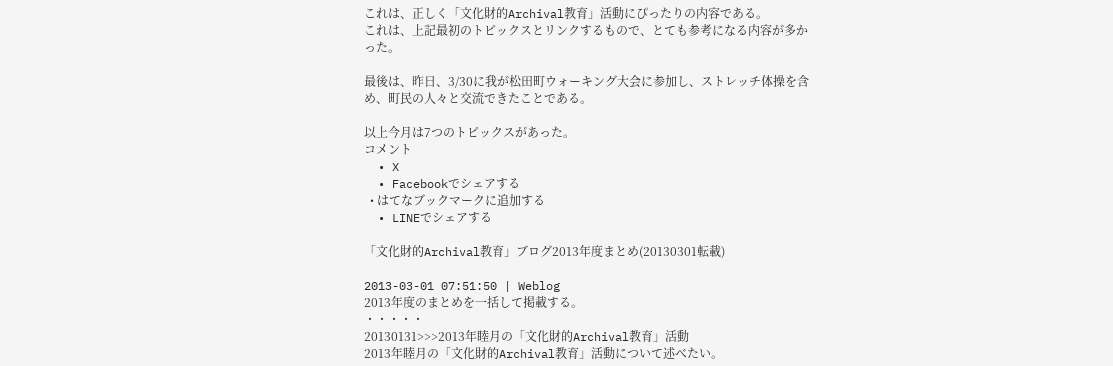これは、正しく「文化財的Archival教育」活動にぴったりの内容である。
これは、上記最初のトピックスとリンクするもので、とても参考になる内容が多かった。

最後は、昨日、3/30に我が松田町ウォーキング大会に参加し、ストレッチ体操を含め、町民の人々と交流できたことである。

以上今月は7つのトピックスがあった。
コメント
  • X
  • Facebookでシェアする
  • はてなブックマークに追加する
  • LINEでシェアする

「文化財的Archival教育」ブログ2013年度まとめ(20130301転載)

2013-03-01 07:51:50 | Weblog
2013年度のまとめを一括して掲載する。
・・・・・
20130131>>>2013年睦月の「文化財的Archival教育」活動
2013年睦月の「文化財的Archival教育」活動について述べたい。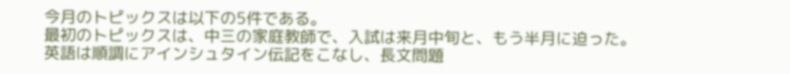今月のトピックスは以下の5件である。
最初のトピックスは、中三の家庭教師で、入試は来月中旬と、もう半月に迫った。英語は順調にアインシュタイン伝記をこなし、長文問題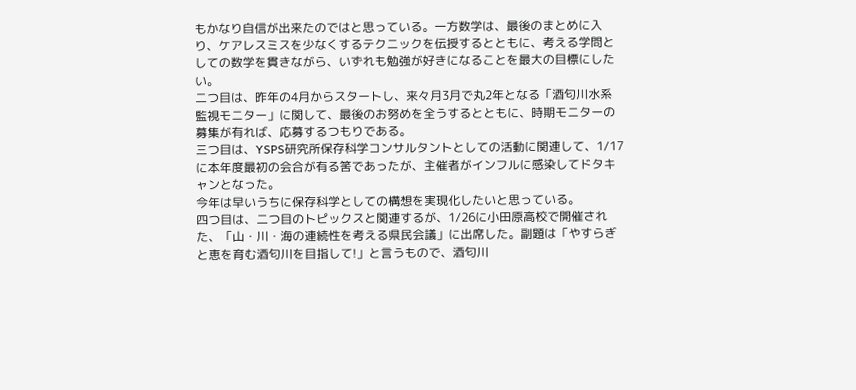もかなり自信が出来たのではと思っている。一方数学は、最後のまとめに入り、ケアレスミスを少なくするテクニックを伝授するとともに、考える学問としての数学を貫きながら、いずれも勉強が好きになることを最大の目標にしたい。
二つ目は、昨年の4月からスタートし、来々月3月で丸2年となる「酒匂川水系監視モニター」に関して、最後のお努めを全うするとともに、時期モニターの募集が有れば、応募するつもりである。
三つ目は、YSPS研究所保存科学コンサルタントとしての活動に関連して、1/17に本年度最初の会合が有る筈であったが、主催者がインフルに感染してドタキャンとなった。
今年は早いうちに保存科学としての構想を実現化したいと思っている。
四つ目は、二つ目のトピックスと関連するが、1/26に小田原高校で開催された、「山・川・海の連続性を考える県民会議」に出席した。副題は「やすらぎと恵を育む酒匂川を目指して!」と言うもので、酒匂川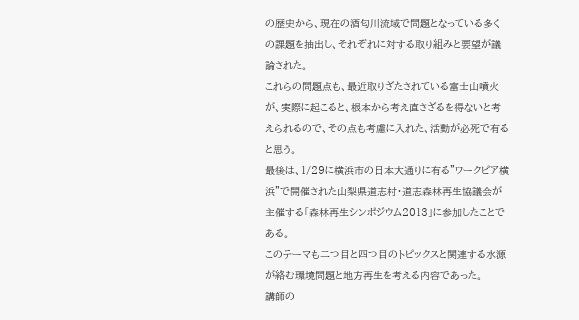の歴史から、現在の酒匂川流域で問題となっている多くの課題を抽出し、それぞれに対する取り組みと要望が議論された。
これらの問題点も、最近取りざたされている富士山噴火が、実際に起こると、根本から考え直さざるを得ないと考えられるので、その点も考慮に入れた、活動が必死で有ると思う。
最後は、1/29に横浜市の日本大通りに有る"ワークピア横浜"で開催された山梨県道志村・道志森林再生協議会が主催する「森林再生シンポジウム2013」に参加したことである。
このテーマも二つ目と四つ目のトピックスと関連する水源が絡む環境問題と地方再生を考える内容であった。
講師の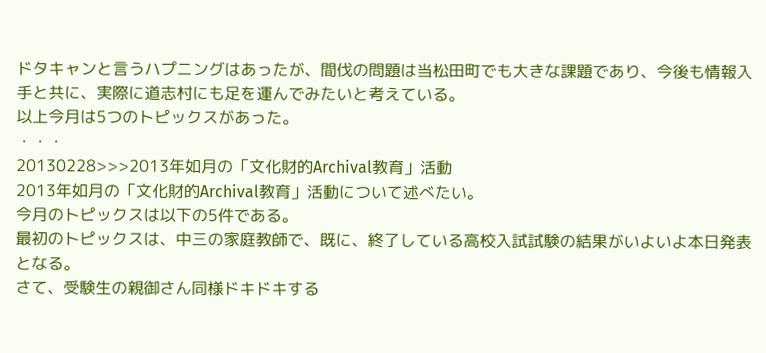ドタキャンと言うハプニングはあったが、間伐の問題は当松田町でも大きな課題であり、今後も情報入手と共に、実際に道志村にも足を運んでみたいと考えている。
以上今月は5つのトピックスがあった。
・・・
20130228>>>2013年如月の「文化財的Archival教育」活動
2013年如月の「文化財的Archival教育」活動について述べたい。
今月のトピックスは以下の5件である。
最初のトピックスは、中三の家庭教師で、既に、終了している高校入試試験の結果がいよいよ本日発表となる。
さて、受験生の親御さん同様ドキドキする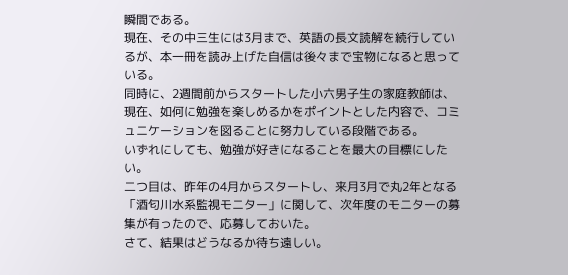瞬間である。
現在、その中三生には3月まで、英語の長文読解を続行しているが、本一冊を読み上げた自信は後々まで宝物になると思っている。
同時に、2週間前からスタートした小六男子生の家庭教師は、現在、如何に勉強を楽しめるかをポイントとした内容で、コミュニケーションを図ることに努力している段階である。
いずれにしても、勉強が好きになることを最大の目標にしたい。
二つ目は、昨年の4月からスタートし、来月3月で丸2年となる「酒匂川水系監視モニター」に関して、次年度のモニターの募集が有ったので、応募しておいた。
さて、結果はどうなるか待ち遠しい。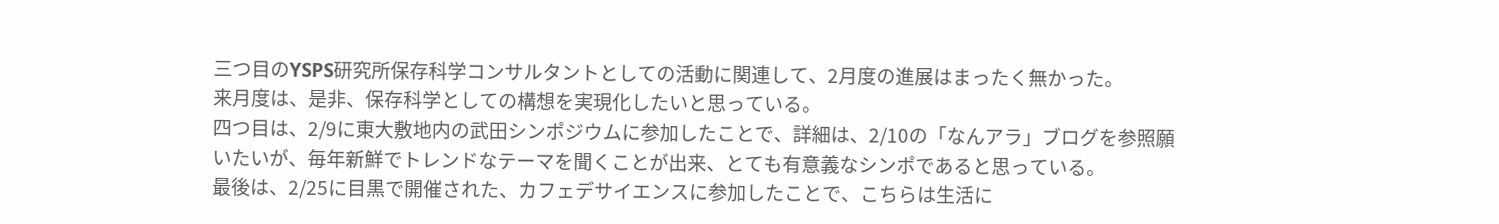三つ目のYSPS研究所保存科学コンサルタントとしての活動に関連して、2月度の進展はまったく無かった。
来月度は、是非、保存科学としての構想を実現化したいと思っている。
四つ目は、2/9に東大敷地内の武田シンポジウムに参加したことで、詳細は、2/10の「なんアラ」ブログを参照願いたいが、毎年新鮮でトレンドなテーマを聞くことが出来、とても有意義なシンポであると思っている。
最後は、2/25に目黒で開催された、カフェデサイエンスに参加したことで、こちらは生活に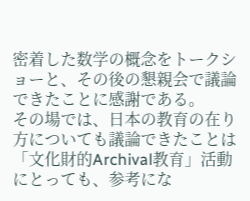密着した数学の概念をトークショーと、その後の懇親会で議論できたことに感謝である。
その場では、日本の教育の在り方についても議論できたことは「文化財的Archival教育」活動にとっても、参考にな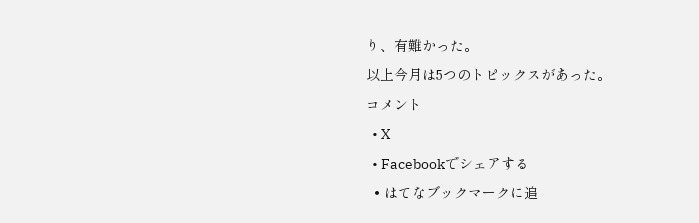り、有難かった。
以上今月は5つのトピックスがあった。
コメント
  • X
  • Facebookでシェアする
  • はてなブックマークに追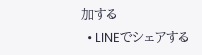加する
  • LINEでシェアする